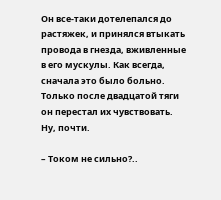Он все-таки дотелепался до растяжек, и принялся втыкать провода в гнезда, вживленные в его мускулы. Как всегда, сначала это было больно. Только после двадцатой тяги он перестал их чувствовать. Ну, почти.

– Током не сильно?..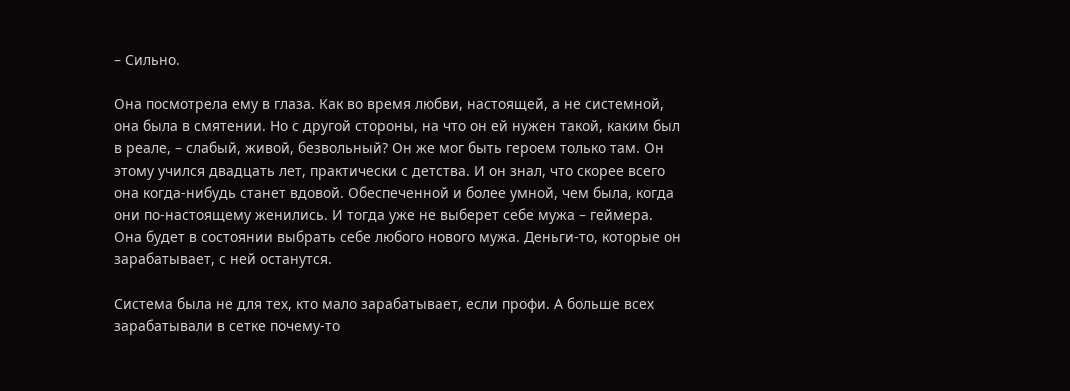– Сильно.

Она посмотрела ему в глаза. Как во время любви, настоящей, а не системной, она была в смятении. Но с другой стороны, на что он ей нужен такой, каким был в реале, – слабый, живой, безвольный? Он же мог быть героем только там. Он этому учился двадцать лет, практически с детства. И он знал, что скорее всего она когда-нибудь станет вдовой. Обеспеченной и более умной, чем была, когда они по-настоящему женились. И тогда уже не выберет себе мужа – геймера. Она будет в состоянии выбрать себе любого нового мужа. Деньги-то, которые он зарабатывает, с ней останутся.

Система была не для тех, кто мало зарабатывает, если профи. А больше всех зарабатывали в сетке почему-то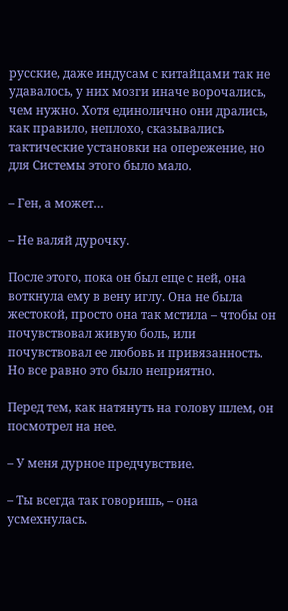русские, даже индусам с китайцами так не удавалось, у них мозги иначе ворочались, чем нужно. Хотя единолично они дрались, как правило, неплохо, сказывались тактические установки на опережение, но для Системы этого было мало.

– Ген, а может…

– Не валяй дурочку.

После этого, пока он был еще с ней, она воткнула ему в вену иглу. Она не была жестокой, просто она так мстила – чтобы он почувствовал живую боль, или почувствовал ее любовь и привязанность. Но все равно это было неприятно.

Перед тем, как натянуть на голову шлем, он посмотрел на нее.

– У меня дурное предчувствие.

– Ты всегда так говоришь, – она усмехнулась.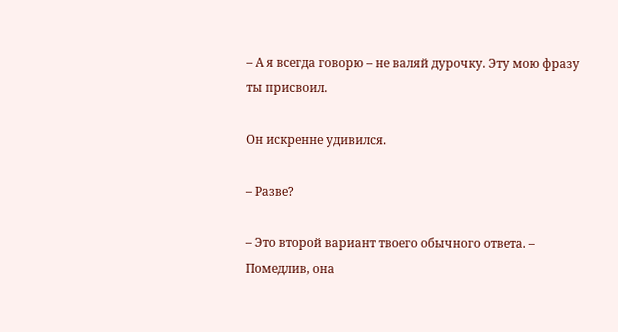– А я всегда говорю – не валяй дурочку. Эту мою фразу ты присвоил.

Он искренне удивился.

– Разве?

– Это второй вариант твоего обычного ответа. – Помедлив, она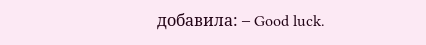добавила: – Good luck.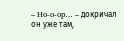– Ho-o-op… – докричал он уже там,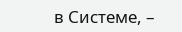в Системе, –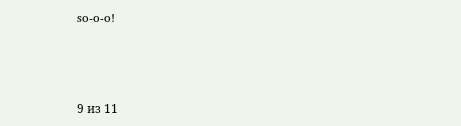so-o-o!



9 из 11